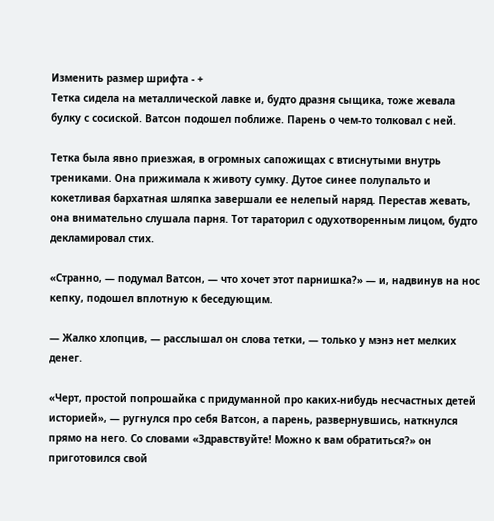Изменить размер шрифта - +
Тетка сидела на металлической лавке и, будто дразня сыщика, тоже жевала булку с сосиской. Ватсон подошел поближе. Парень о чем-то толковал с ней.

Тетка была явно приезжая, в огромных сапожищах с втиснутыми внутрь трениками. Она прижимала к животу сумку. Дутое синее полупальто и кокетливая бархатная шляпка завершали ее нелепый наряд. Перестав жевать, она внимательно слушала парня. Тот тараторил с одухотворенным лицом, будто декламировал стих.

«Странно, — подумал Ватсон, — что хочет этот парнишка?» — и, надвинув на нос кепку, подошел вплотную к беседующим.

— Жалко хлопцив, — расслышал он слова тетки, — только у мэнэ нет мелких денег.

«Черт, простой попрошайка с придуманной про каких-нибудь несчастных детей историей», — ругнулся про себя Ватсон, а парень, развернувшись, наткнулся прямо на него. Со словами «Здравствуйте! Можно к вам обратиться?» он приготовился свой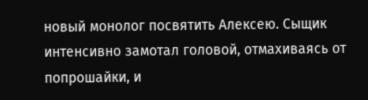новый монолог посвятить Алексею. Сыщик интенсивно замотал головой, отмахиваясь от попрошайки, и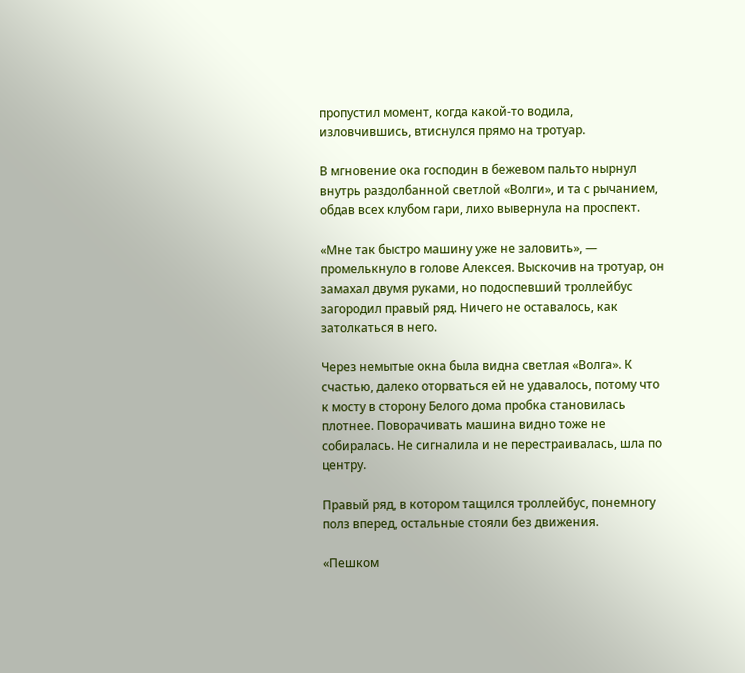пропустил момент, когда какой-то водила, изловчившись, втиснулся прямо на тротуар.

В мгновение ока господин в бежевом пальто нырнул внутрь раздолбанной светлой «Волги», и та с рычанием, обдав всех клубом гари, лихо вывернула на проспект.

«Мне так быстро машину уже не заловить», — промелькнуло в голове Алексея. Выскочив на тротуар, он замахал двумя руками, но подоспевший троллейбус загородил правый ряд. Ничего не оставалось, как затолкаться в него.

Через немытые окна была видна светлая «Волга». К счастью, далеко оторваться ей не удавалось, потому что к мосту в сторону Белого дома пробка становилась плотнее. Поворачивать машина видно тоже не собиралась. Не сигналила и не перестраивалась, шла по центру.

Правый ряд, в котором тащился троллейбус, понемногу полз вперед, остальные стояли без движения.

«Пешком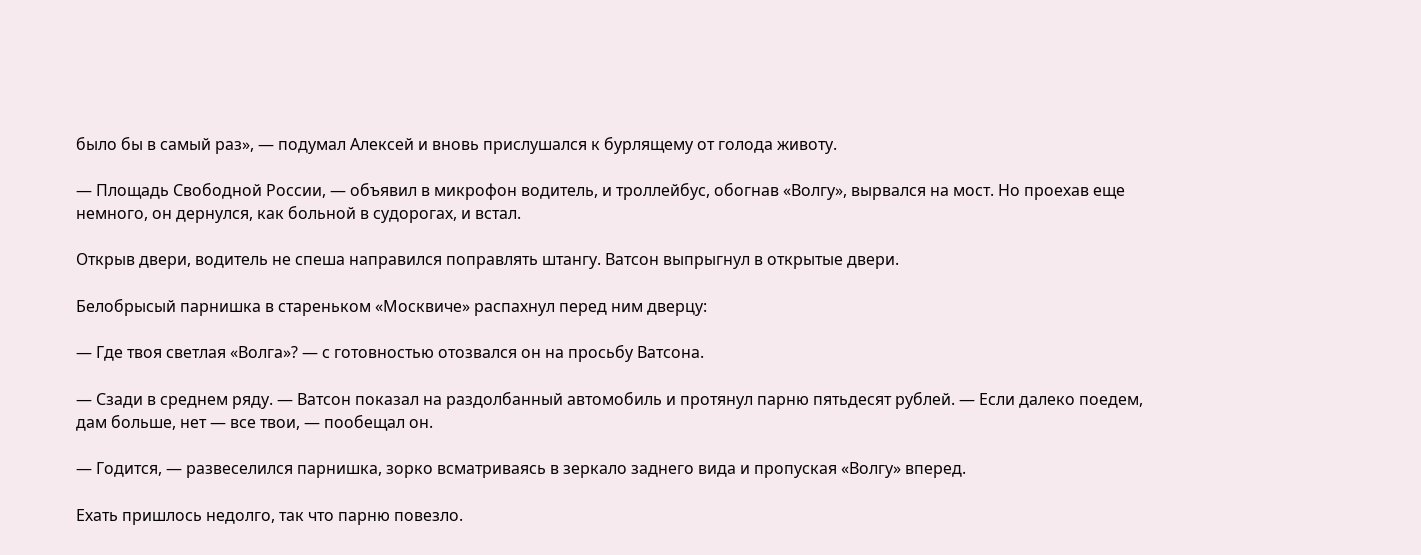было бы в самый раз», — подумал Алексей и вновь прислушался к бурлящему от голода животу.

— Площадь Свободной России, — объявил в микрофон водитель, и троллейбус, обогнав «Волгу», вырвался на мост. Но проехав еще немного, он дернулся, как больной в судорогах, и встал.

Открыв двери, водитель не спеша направился поправлять штангу. Ватсон выпрыгнул в открытые двери.

Белобрысый парнишка в стареньком «Москвиче» распахнул перед ним дверцу:

— Где твоя светлая «Волга»? — с готовностью отозвался он на просьбу Ватсона.

— Сзади в среднем ряду. — Ватсон показал на раздолбанный автомобиль и протянул парню пятьдесят рублей. — Если далеко поедем, дам больше, нет — все твои, — пообещал он.

— Годится, — развеселился парнишка, зорко всматриваясь в зеркало заднего вида и пропуская «Волгу» вперед.

Ехать пришлось недолго, так что парню повезло.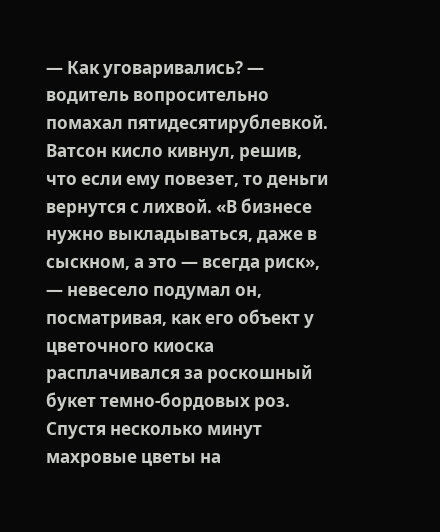— Как уговаривались? — водитель вопросительно помахал пятидесятирублевкой. Ватсон кисло кивнул, решив, что если ему повезет, то деньги вернутся с лихвой. «В бизнесе нужно выкладываться, даже в сыскном, а это — всегда риск», — невесело подумал он, посматривая, как его объект у цветочного киоска расплачивался за роскошный букет темно-бордовых роз. Спустя несколько минут махровые цветы на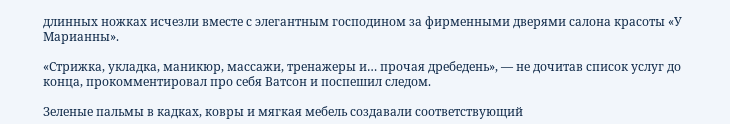длинных ножках исчезли вместе с элегантным господином за фирменными дверями салона красоты «У Марианны».

«Стрижка, укладка, маникюр, массажи, тренажеры и… прочая дребедень», — не дочитав список услуг до конца, прокомментировал про себя Ватсон и поспешил следом.

Зеленые пальмы в кадках, ковры и мягкая мебель создавали соответствующий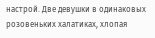настрой. Две девушки в одинаковых розовеньких халатиках, хлопая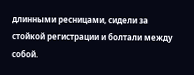длинными ресницами, сидели за стойкой регистрации и болтали между собой.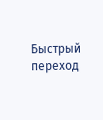Быстрый переход